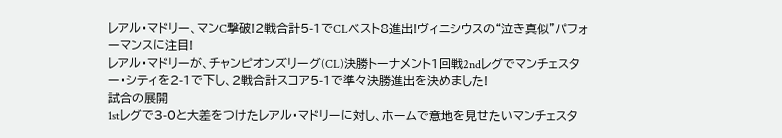レアル・マドリー、マンC撃破!2戦合計5-1でCLベスト8進出!ヴィニシウスの“泣き真似”パフォーマンスに注目!
レアル・マドリーが、チャンピオンズリーグ(CL)決勝トーナメント1回戦2ndレグでマンチェスター・シティを2-1で下し、2戦合計スコア5-1で準々決勝進出を決めました!
試合の展開
1stレグで3-0と大差をつけたレアル・マドリーに対し、ホームで意地を見せたいマンチェスタ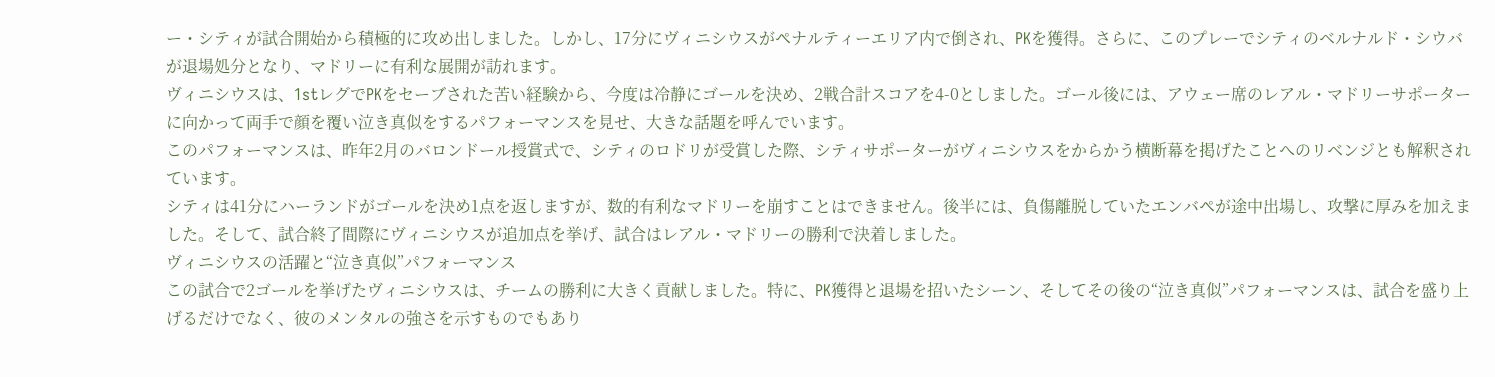ー・シティが試合開始から積極的に攻め出しました。しかし、17分にヴィニシウスがペナルティーエリア内で倒され、PKを獲得。さらに、このプレーでシティのベルナルド・シウバが退場処分となり、マドリーに有利な展開が訪れます。
ヴィニシウスは、1stレグでPKをセーブされた苦い経験から、今度は冷静にゴールを決め、2戦合計スコアを4-0としました。ゴール後には、アウェー席のレアル・マドリーサポーターに向かって両手で顔を覆い泣き真似をするパフォーマンスを見せ、大きな話題を呼んでいます。
このパフォーマンスは、昨年2月のバロンドール授賞式で、シティのロドリが受賞した際、シティサポーターがヴィニシウスをからかう横断幕を掲げたことへのリベンジとも解釈されています。
シティは41分にハーランドがゴールを決め1点を返しますが、数的有利なマドリーを崩すことはできません。後半には、負傷離脱していたエンバペが途中出場し、攻撃に厚みを加えました。そして、試合終了間際にヴィニシウスが追加点を挙げ、試合はレアル・マドリーの勝利で決着しました。
ヴィニシウスの活躍と“泣き真似”パフォーマンス
この試合で2ゴールを挙げたヴィニシウスは、チームの勝利に大きく貢献しました。特に、PK獲得と退場を招いたシーン、そしてその後の“泣き真似”パフォーマンスは、試合を盛り上げるだけでなく、彼のメンタルの強さを示すものでもあり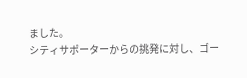ました。
シティサポーターからの挑発に対し、ゴー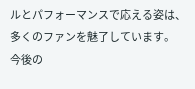ルとパフォーマンスで応える姿は、多くのファンを魅了しています。
今後の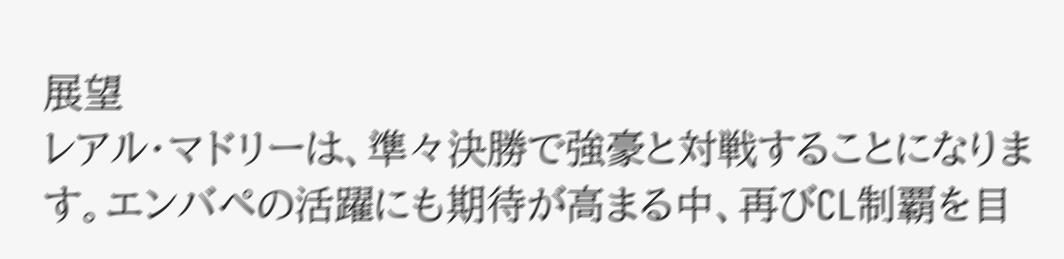展望
レアル・マドリーは、準々決勝で強豪と対戦することになります。エンバペの活躍にも期待が高まる中、再びCL制覇を目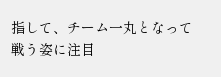指して、チーム一丸となって戦う姿に注目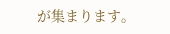が集まります。